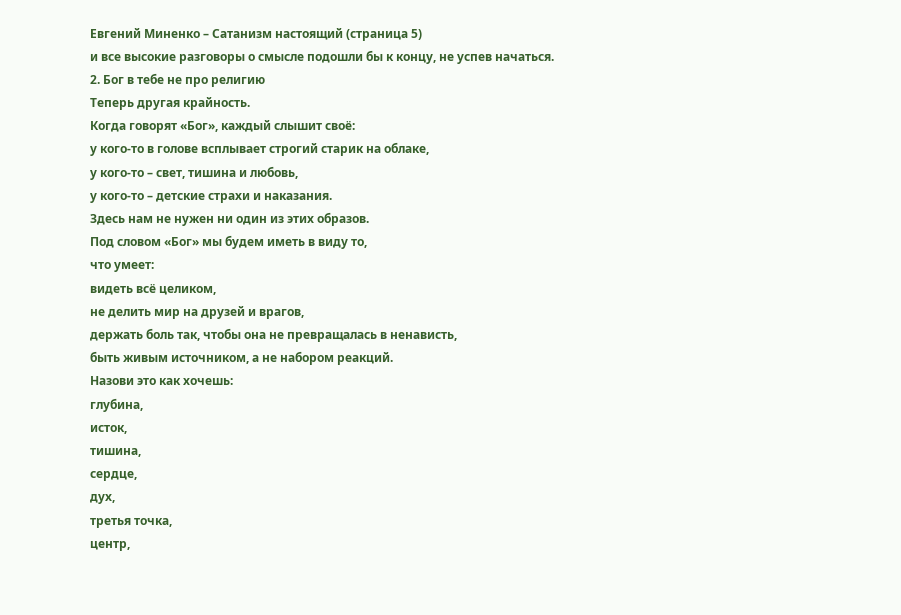Евгений Миненко – Сатанизм настоящий (страница 5)
и все высокие разговоры о смысле подошли бы к концу, не успев начаться.
2. Бог в тебе не про религию
Теперь другая крайность.
Когда говорят «Бог», каждый слышит своё:
у кого-то в голове всплывает строгий старик на облаке,
у кого-то – свет, тишина и любовь,
у кого-то – детские страхи и наказания.
Здесь нам не нужен ни один из этих образов.
Под словом «Бог» мы будем иметь в виду то,
что умеет:
видеть всё целиком,
не делить мир на друзей и врагов,
держать боль так, чтобы она не превращалась в ненависть,
быть живым источником, а не набором реакций.
Назови это как хочешь:
глубина,
исток,
тишина,
сердце,
дух,
третья точка,
центр,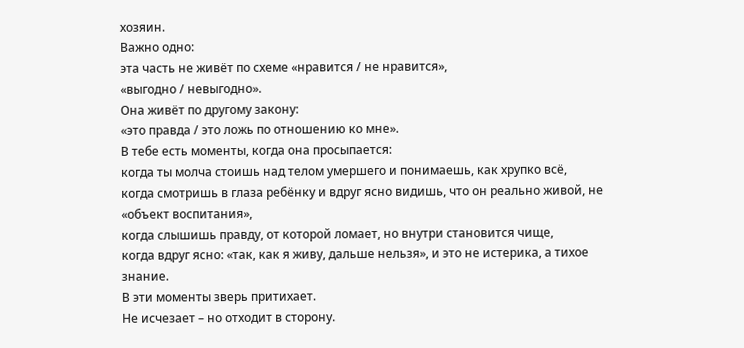хозяин.
Важно одно:
эта часть не живёт по схеме «нравится / не нравится»,
«выгодно / невыгодно».
Она живёт по другому закону:
«это правда / это ложь по отношению ко мне».
В тебе есть моменты, когда она просыпается:
когда ты молча стоишь над телом умершего и понимаешь, как хрупко всё,
когда смотришь в глаза ребёнку и вдруг ясно видишь, что он реально живой, не «объект воспитания»,
когда слышишь правду, от которой ломает, но внутри становится чище,
когда вдруг ясно: «так, как я живу, дальше нельзя», и это не истерика, а тихое знание.
В эти моменты зверь притихает.
Не исчезает – но отходит в сторону.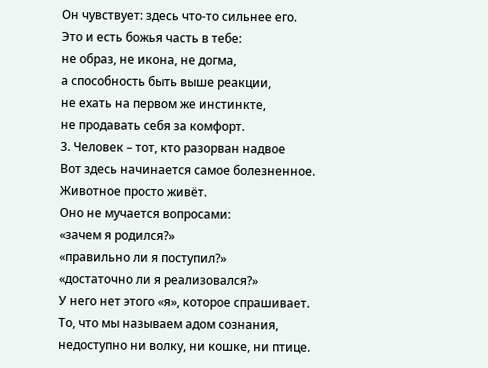Он чувствует: здесь что-то сильнее его.
Это и есть божья часть в тебе:
не образ, не икона, не догма,
а способность быть выше реакции,
не ехать на первом же инстинкте,
не продавать себя за комфорт.
3. Человек – тот, кто разорван надвое
Вот здесь начинается самое болезненное.
Животное просто живёт.
Оно не мучается вопросами:
«зачем я родился?»
«правильно ли я поступил?»
«достаточно ли я реализовался?»
У него нет этого «я», которое спрашивает.
То, что мы называем адом сознания,
недоступно ни волку, ни кошке, ни птице.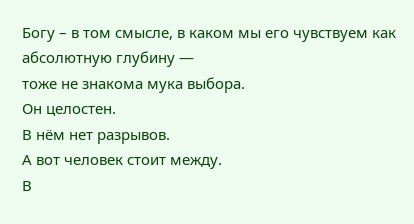Богу – в том смысле, в каком мы его чувствуем как абсолютную глубину —
тоже не знакома мука выбора.
Он целостен.
В нём нет разрывов.
А вот человек стоит между.
В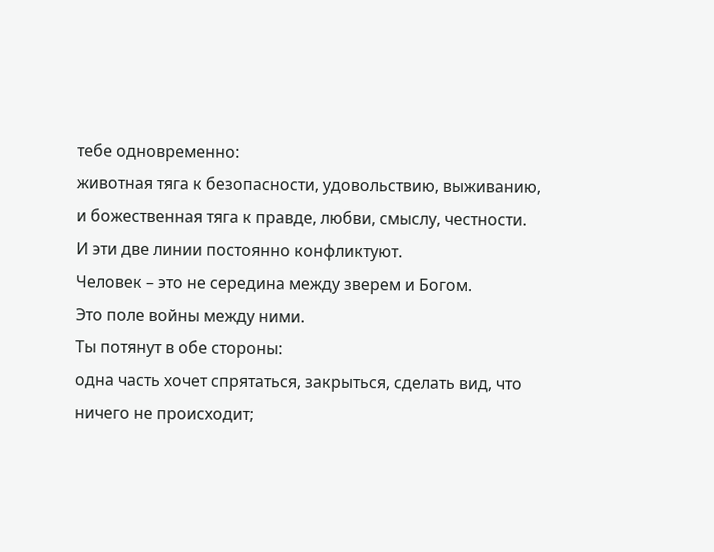тебе одновременно:
животная тяга к безопасности, удовольствию, выживанию,
и божественная тяга к правде, любви, смыслу, честности.
И эти две линии постоянно конфликтуют.
Человек – это не середина между зверем и Богом.
Это поле войны между ними.
Ты потянут в обе стороны:
одна часть хочет спрятаться, закрыться, сделать вид, что ничего не происходит;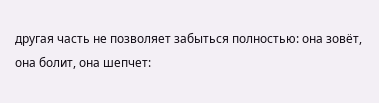другая часть не позволяет забыться полностью: она зовёт, она болит, она шепчет: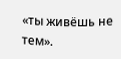«ты живёшь не тем».